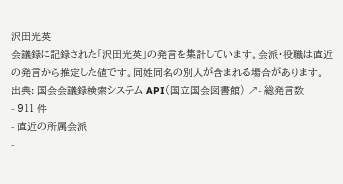沢田光英
会議録に記録された「沢田光英」の発言を集計しています。会派・役職は直近の発言から推定した値です。同姓同名の別人が含まれる場合があります。
出典: 国会会議録検索システム API(国立国会図書館) ↗- 総発言数
- 911 件
- 直近の所属会派
-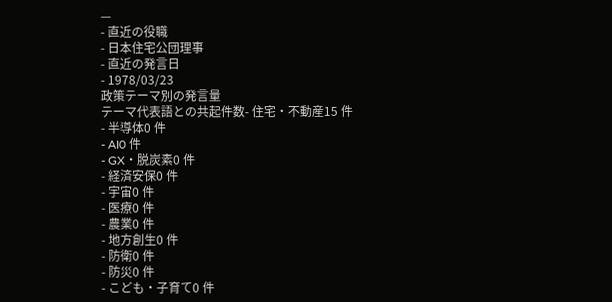—
- 直近の役職
- 日本住宅公団理事
- 直近の発言日
- 1978/03/23
政策テーマ別の発言量
テーマ代表語との共起件数- 住宅・不動産15 件
- 半導体0 件
- AI0 件
- GX・脱炭素0 件
- 経済安保0 件
- 宇宙0 件
- 医療0 件
- 農業0 件
- 地方創生0 件
- 防衛0 件
- 防災0 件
- こども・子育て0 件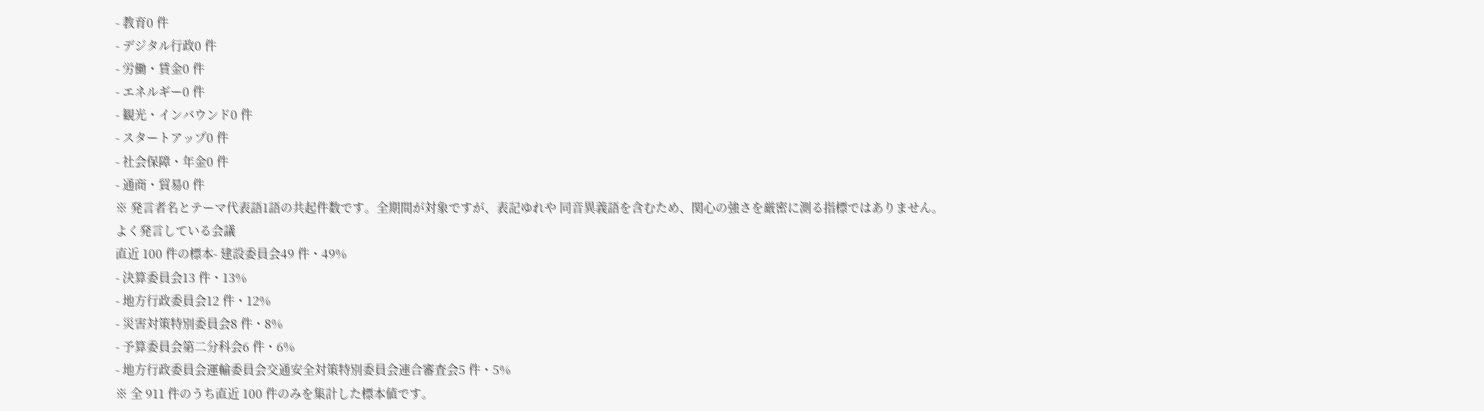- 教育0 件
- デジタル行政0 件
- 労働・賃金0 件
- エネルギー0 件
- 観光・インバウンド0 件
- スタートアップ0 件
- 社会保障・年金0 件
- 通商・貿易0 件
※ 発言者名とテーマ代表語1語の共起件数です。全期間が対象ですが、表記ゆれや 同音異義語を含むため、関心の強さを厳密に測る指標ではありません。
よく発言している会議
直近 100 件の標本- 建設委員会49 件・49%
- 決算委員会13 件・13%
- 地方行政委員会12 件・12%
- 災害対策特別委員会8 件・8%
- 予算委員会第二分科会6 件・6%
- 地方行政委員会運輸委員会交通安全対策特別委員会連合審査会5 件・5%
※ 全 911 件のうち直近 100 件のみを集計した標本値です。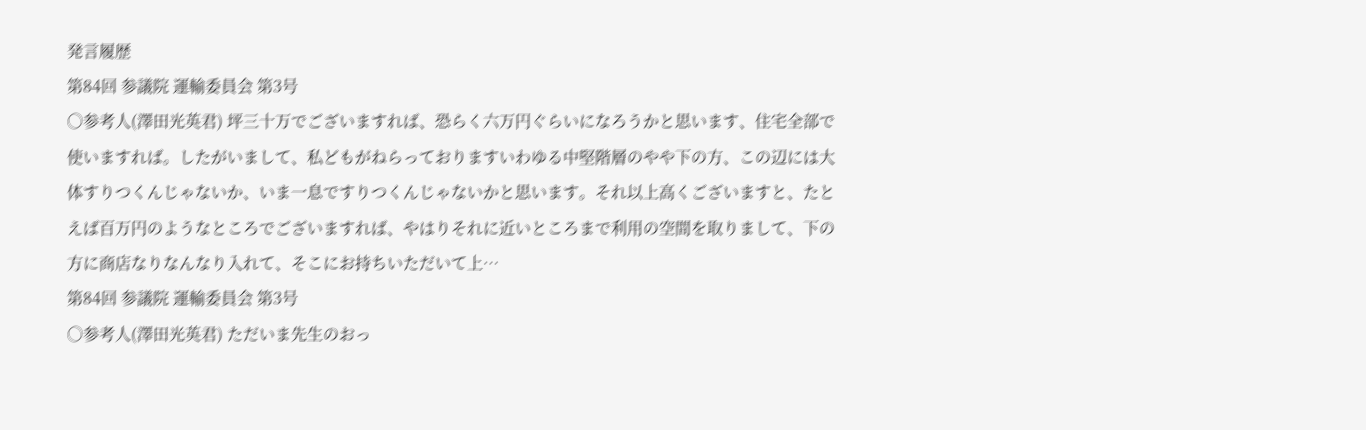発言履歴
第84回 参議院 運輸委員会 第3号
○参考人(澤田光英君) 坪三十万でございますれば、恐らく六万円ぐらいになろうかと思います、住宅全部で使いますれば。したがいまして、私どもがねらっておりますいわゆる中堅階層のやや下の方、この辺には大体すりつくんじゃないか、いま一息ですりつくんじゃないかと思います。それ以上高くございますと、たとえば百万円のようなところでございますれば、やはりそれに近いところまで利用の空間を取りまして、下の方に商店なりなんなり入れて、そこにお持ちいただいて上…
第84回 参議院 運輸委員会 第3号
○参考人(澤田光英君) ただいま先生のおっ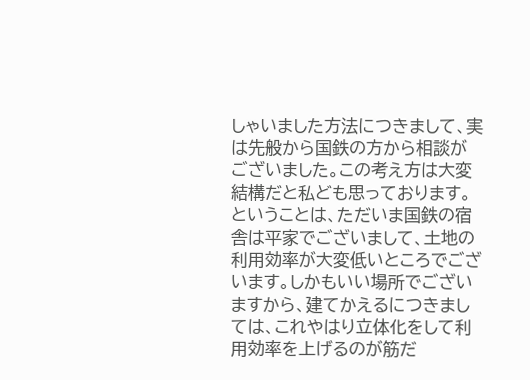しゃいました方法につきまして、実は先般から国鉄の方から相談がございました。この考え方は大変結構だと私ども思っております。ということは、ただいま国鉄の宿舎は平家でございまして、土地の利用効率が大変低いところでございます。しかもいい場所でございますから、建てかえるにつきましては、これやはり立体化をして利用効率を上げるのが筋だ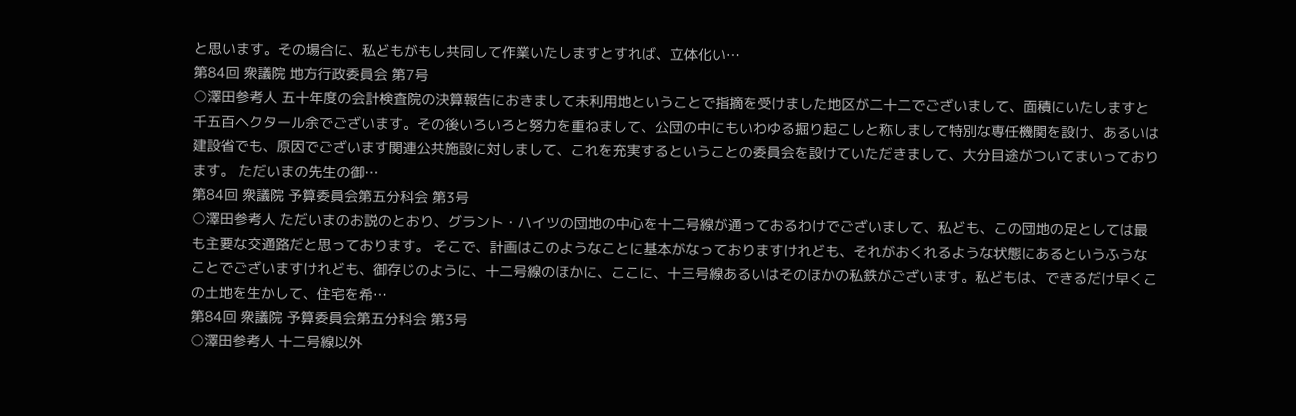と思います。その場合に、私どもがもし共同して作業いたしますとすれば、立体化い…
第84回 衆議院 地方行政委員会 第7号
○澤田参考人 五十年度の会計検査院の決算報告におきまして未利用地ということで指摘を受けました地区が二十二でございまして、面積にいたしますと千五百ヘクタール余でございます。その後いろいろと努力を重ねまして、公団の中にもいわゆる掘り起こしと称しまして特別な専任機関を設け、あるいは建設省でも、原因でございます関連公共施設に対しまして、これを充実するということの委員会を設けていただきまして、大分目途がついてまいっております。 ただいまの先生の御…
第84回 衆議院 予算委員会第五分科会 第3号
○澤田参考人 ただいまのお説のとおり、グラント・ハイツの団地の中心を十二号線が通っておるわけでございまして、私ども、この団地の足としては最も主要な交通路だと思っております。 そこで、計画はこのようなことに基本がなっておりますけれども、それがおくれるような状態にあるというふうなことでございますけれども、御存じのように、十二号線のほかに、ここに、十三号線あるいはそのほかの私鉄がございます。私どもは、できるだけ早くこの土地を生かして、住宅を希…
第84回 衆議院 予算委員会第五分科会 第3号
○澤田参考人 十二号線以外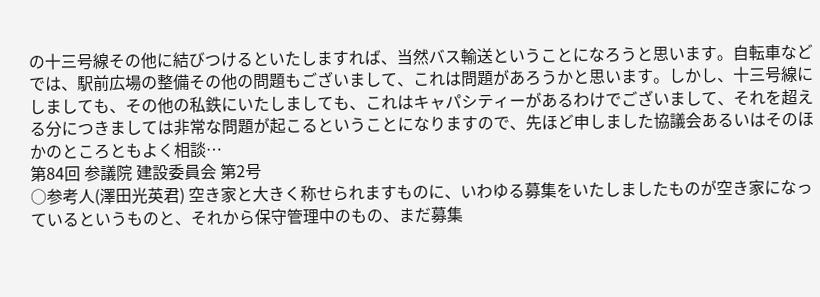の十三号線その他に結びつけるといたしますれば、当然バス輸送ということになろうと思います。自転車などでは、駅前広場の整備その他の問題もございまして、これは問題があろうかと思います。しかし、十三号線にしましても、その他の私鉄にいたしましても、これはキャパシティーがあるわけでございまして、それを超える分につきましては非常な問題が起こるということになりますので、先ほど申しました協議会あるいはそのほかのところともよく相談…
第84回 参議院 建設委員会 第2号
○参考人(澤田光英君) 空き家と大きく称せられますものに、いわゆる募集をいたしましたものが空き家になっているというものと、それから保守管理中のもの、まだ募集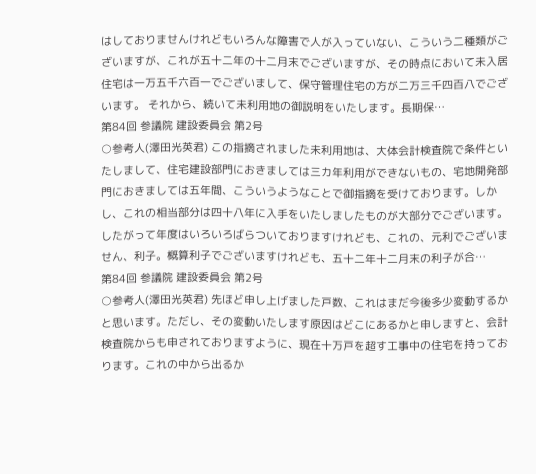はしておりませんけれどもいろんな障害で人が入っていない、こういう二種類がございますが、これが五十二年の十二月末でございますが、その時点において未入居住宅は一万五千六百一でございまして、保守管理住宅の方が二万三千四百八でございます。 それから、続いて未利用地の御説明をいたします。長期保…
第84回 参議院 建設委員会 第2号
○参考人(澤田光英君) この指摘されました未利用地は、大体会計検査院で条件といたしまして、住宅建設部門におきましては三カ年利用ができないもの、宅地開発部門におきましては五年間、こういうようなことで御指摘を受けております。しかし、これの相当部分は四十八年に入手をいたしましたものが大部分でございます。したがって年度はいろいろばらついておりますけれども、これの、元利でございません、利子。概算利子でございますけれども、五十二年十二月末の利子が合…
第84回 参議院 建設委員会 第2号
○参考人(澤田光英君) 先ほど申し上げました戸数、これはまだ今後多少変動するかと思います。ただし、その変動いたします原因はどこにあるかと申しますと、会計検査院からも申されておりますように、現在十万戸を超す工事中の住宅を持っております。これの中から出るか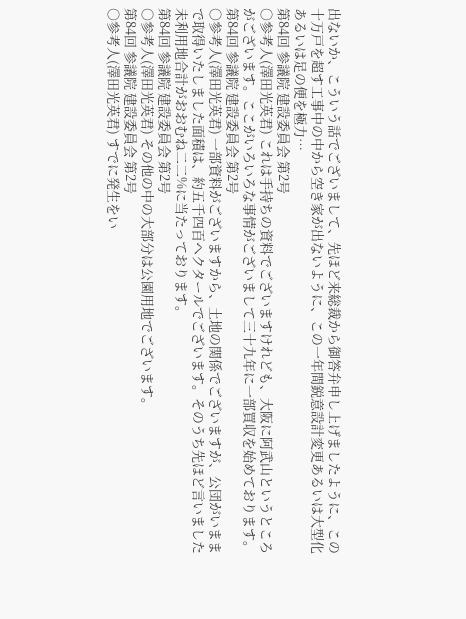出ないか、こういう話でございまして、先ほど来総裁から御答弁申し上げましたように、この十万戸を超す工事中の中から空き家が出ないように、この一年間鋭意設計変更あるいは大型化あるいは足の便を極力…
第84回 参議院 建設委員会 第2号
○参考人(澤田光英君) これは手持ちの資料でございますけれども、大阪に阿武山というところがございます。ここがいろいろな事情がございまして三十九年に一部買収を始めております。
第84回 参議院 建設委員会 第2号
○参考人(澤田光英君) 一部資料がございますから、土地の関係でございますが、公団がいままで取得いたしました面積は、約五千四百ヘクタールでございます。そのうち先ほど言いました未利用地合計がおおむね二二%に当たっております。
第84回 参議院 建設委員会 第2号
○参考人(澤田光英君) その他の中の大部分は公園用地でございます。
第84回 参議院 建設委員会 第2号
○参考人(澤田光英君) すでに発生をい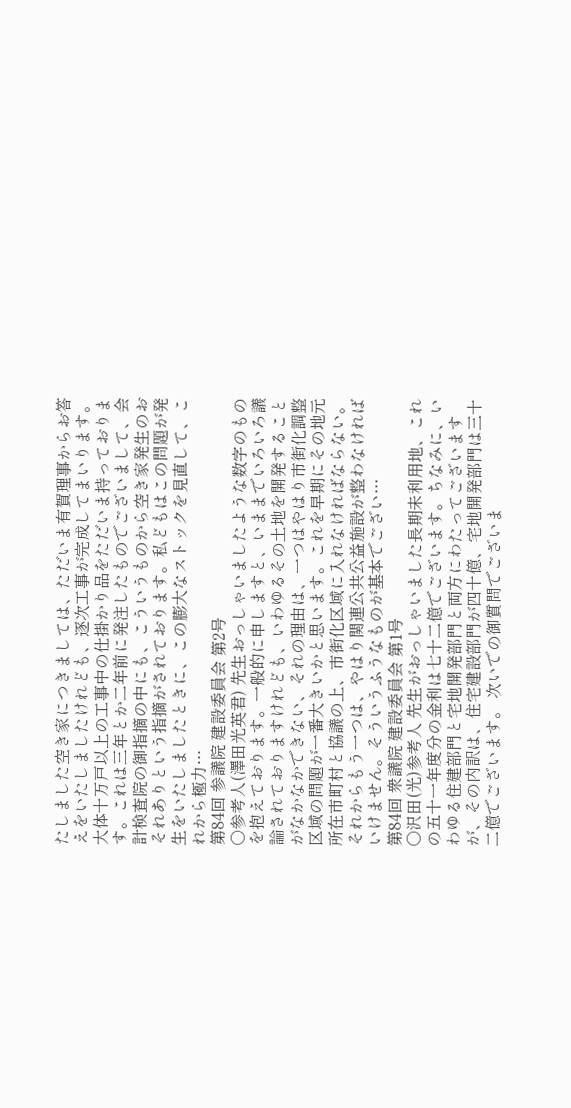たしました空き家につきましては、ただいま有賀理事からお答えをいたしましたけれども、逐次工事が完成してまいります。大体十万戸以上の工事中の仕掛かり品をただいま持っております。これは三年とか二年前に発注したものでございまして、会計検査院の御指摘の中にも、こういうものから空き家発生のおそれありという指摘がされております。私どもはこの問題が発生をいたしましたときに、この膨大なストックを見直して、これから極力…
第84回 参議院 建設委員会 第2号
○参考人(澤田光英君) 先生おっしゃいましたような数字のものを抱えております。一般的に申しますと、いままでいろいろ議論されておりますけれども、いわゆるその土地を開発することがなかなかできない、それの理由は、一つはやはり市街化調整区域の問題が一番大きいかと思います。これを早期にその地元所在市町村と協議の上、市街化区域に入れなければならない。それからもう一つは、やはり関連公共公益施設が整わなければいけません。そういうふうなものが基本でござい…
第84回 衆議院 建設委員会 第1号
○沢田(光)参考人 先生がおっしゃいました長期未利用地、これの五十一年度分の金利は七十二億でございます。ちなみに、いわゆる住建部門と宅地開発部門と両方にわたってございますが、その内訳は、住宅建設部門が四十億、宅地開発部門は三十二億でございます。 次いでの御質問でございま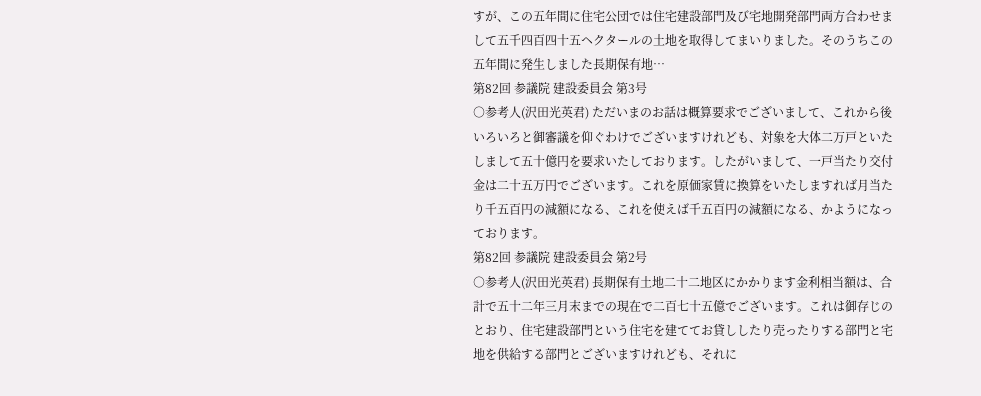すが、この五年間に住宅公団では住宅建設部門及び宅地開発部門両方合わせまして五千四百四十五ヘクタールの土地を取得してまいりました。そのうちこの五年間に発生しました長期保有地…
第82回 参議院 建設委員会 第3号
○参考人(沢田光英君) ただいまのお話は概算要求でございまして、これから後いろいろと御審議を仰ぐわけでございますけれども、対象を大体二万戸といたしまして五十億円を要求いたしております。したがいまして、一戸当たり交付金は二十五万円でございます。これを原価家賃に換算をいたしますれば月当たり千五百円の減額になる、これを使えば千五百円の減額になる、かようになっております。
第82回 参議院 建設委員会 第2号
○参考人(沢田光英君) 長期保有土地二十二地区にかかります金利相当額は、合計で五十二年三月末までの現在で二百七十五億でございます。これは御存じのとおり、住宅建設部門という住宅を建ててお貸ししたり売ったりする部門と宅地を供給する部門とございますけれども、それに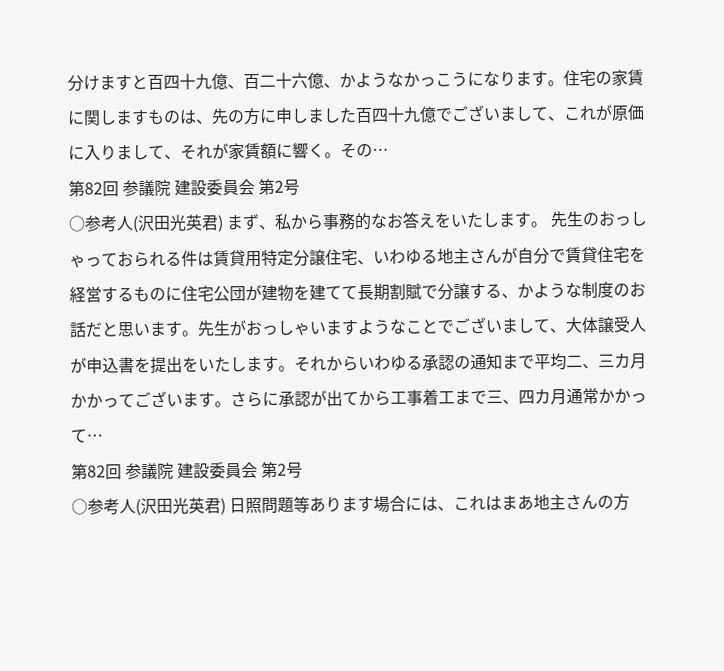分けますと百四十九億、百二十六億、かようなかっこうになります。住宅の家賃に関しますものは、先の方に申しました百四十九億でございまして、これが原価に入りまして、それが家賃額に響く。その…
第82回 参議院 建設委員会 第2号
○参考人(沢田光英君) まず、私から事務的なお答えをいたします。 先生のおっしゃっておられる件は賃貸用特定分譲住宅、いわゆる地主さんが自分で賃貸住宅を経営するものに住宅公団が建物を建てて長期割賦で分譲する、かような制度のお話だと思います。先生がおっしゃいますようなことでございまして、大体譲受人が申込書を提出をいたします。それからいわゆる承認の通知まで平均二、三カ月かかってございます。さらに承認が出てから工事着工まで三、四カ月通常かかって…
第82回 参議院 建設委員会 第2号
○参考人(沢田光英君) 日照問題等あります場合には、これはまあ地主さんの方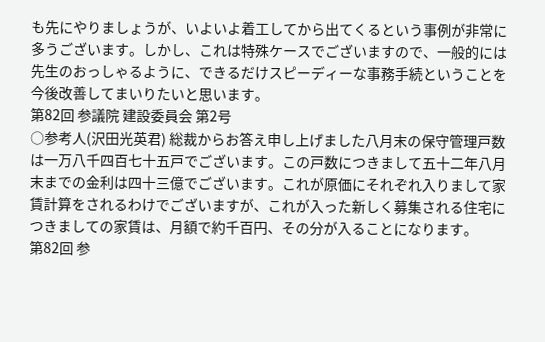も先にやりましょうが、いよいよ着工してから出てくるという事例が非常に多うございます。しかし、これは特殊ケースでございますので、一般的には先生のおっしゃるように、できるだけスピーディーな事務手続ということを今後改善してまいりたいと思います。
第82回 参議院 建設委員会 第2号
○参考人(沢田光英君) 総裁からお答え申し上げました八月末の保守管理戸数は一万八千四百七十五戸でございます。この戸数につきまして五十二年八月末までの金利は四十三億でございます。これが原価にそれぞれ入りまして家賃計算をされるわけでございますが、これが入った新しく募集される住宅につきましての家賃は、月額で約千百円、その分が入ることになります。
第82回 参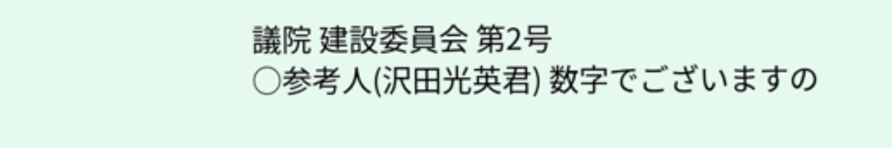議院 建設委員会 第2号
○参考人(沢田光英君) 数字でございますの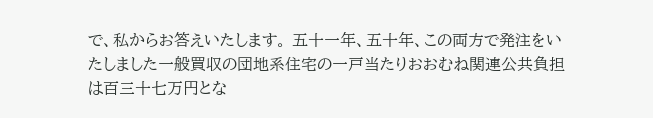で、私からお答えいたします。 五十一年、五十年、この両方で発注をいたしました一般買収の団地系住宅の一戸当たりおおむね関連公共負担は百三十七万円とな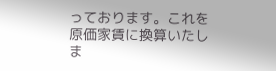っております。これを原価家賃に換算いたしま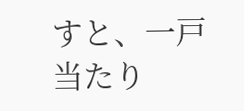すと、一戸当たり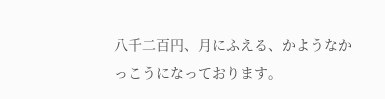八千二百円、月にふえる、かようなかっこうになっております。